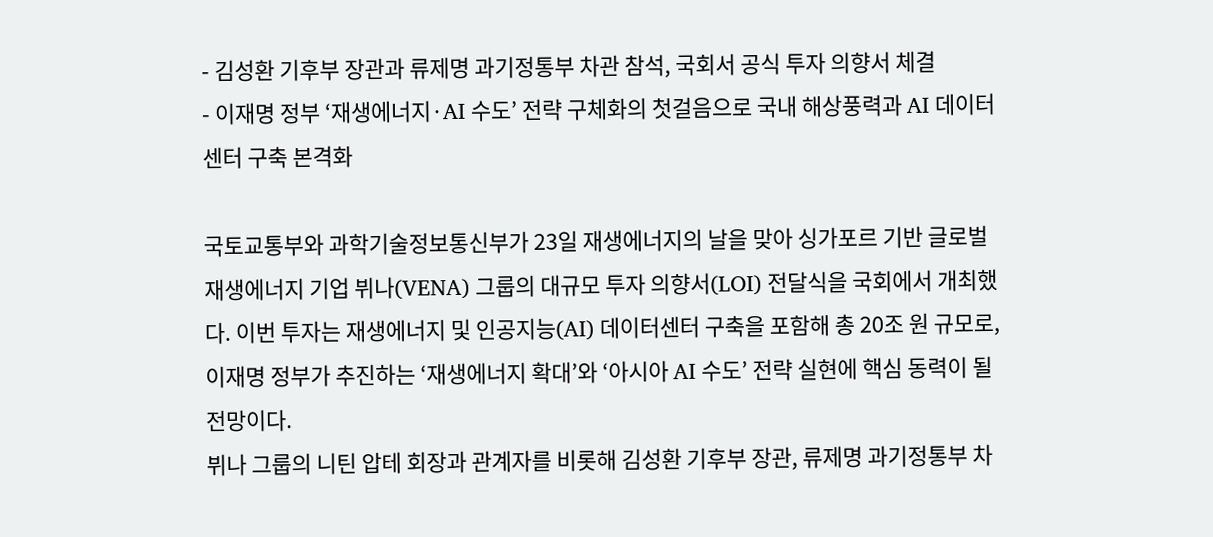- 김성환 기후부 장관과 류제명 과기정통부 차관 참석, 국회서 공식 투자 의향서 체결
- 이재명 정부 ‘재생에너지·AI 수도’ 전략 구체화의 첫걸음으로 국내 해상풍력과 AI 데이터센터 구축 본격화

국토교통부와 과학기술정보통신부가 23일 재생에너지의 날을 맞아 싱가포르 기반 글로벌 재생에너지 기업 뷔나(VENA) 그룹의 대규모 투자 의향서(LOI) 전달식을 국회에서 개최했다. 이번 투자는 재생에너지 및 인공지능(AI) 데이터센터 구축을 포함해 총 20조 원 규모로, 이재명 정부가 추진하는 ‘재생에너지 확대’와 ‘아시아 AI 수도’ 전략 실현에 핵심 동력이 될 전망이다.
뷔나 그룹의 니틴 압테 회장과 관계자를 비롯해 김성환 기후부 장관, 류제명 과기정통부 차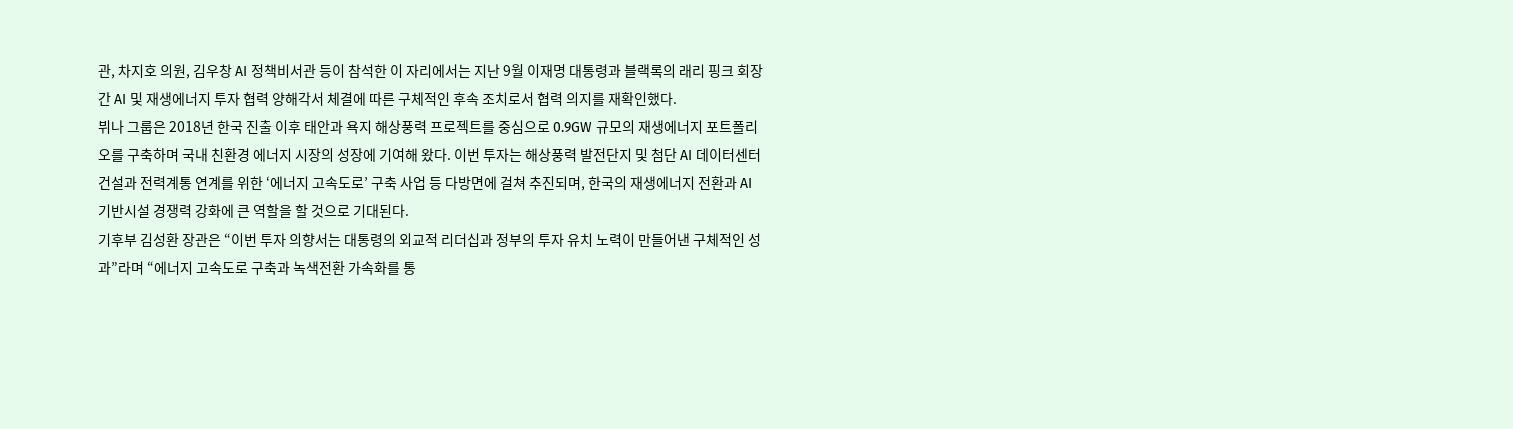관, 차지호 의원, 김우창 AI 정책비서관 등이 참석한 이 자리에서는 지난 9월 이재명 대통령과 블랙록의 래리 핑크 회장 간 AI 및 재생에너지 투자 협력 양해각서 체결에 따른 구체적인 후속 조치로서 협력 의지를 재확인했다.
뷔나 그룹은 2018년 한국 진출 이후 태안과 욕지 해상풍력 프로젝트를 중심으로 0.9GW 규모의 재생에너지 포트폴리오를 구축하며 국내 친환경 에너지 시장의 성장에 기여해 왔다. 이번 투자는 해상풍력 발전단지 및 첨단 AI 데이터센터 건설과 전력계통 연계를 위한 ‘에너지 고속도로’ 구축 사업 등 다방면에 걸쳐 추진되며, 한국의 재생에너지 전환과 AI 기반시설 경쟁력 강화에 큰 역할을 할 것으로 기대된다.
기후부 김성환 장관은 “이번 투자 의향서는 대통령의 외교적 리더십과 정부의 투자 유치 노력이 만들어낸 구체적인 성과”라며 “에너지 고속도로 구축과 녹색전환 가속화를 통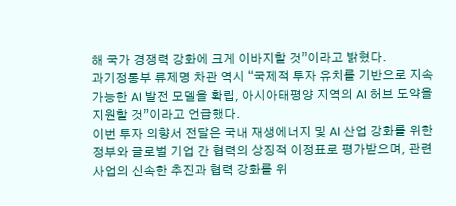해 국가 경쟁력 강화에 크게 이바지할 것”이라고 밝혔다.
과기정통부 류제명 차관 역시 “국제적 투자 유치를 기반으로 지속 가능한 AI 발전 모델을 확립, 아시아태평양 지역의 AI 허브 도약을 지원할 것”이라고 언급했다.
이번 투자 의향서 전달은 국내 재생에너지 및 AI 산업 강화를 위한 정부와 글로벌 기업 간 협력의 상징적 이정표로 평가받으며, 관련 사업의 신속한 추진과 협력 강화를 위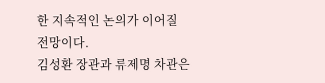한 지속적인 논의가 이어질 전망이다.
김성환 장관과 류제명 차관은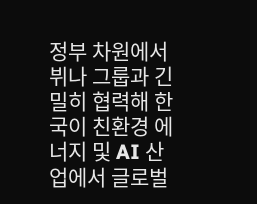정부 차원에서 뷔나 그룹과 긴밀히 협력해 한국이 친환경 에너지 및 AI 산업에서 글로벌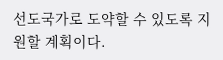선도국가로 도약할 수 있도록 지원할 계획이다.